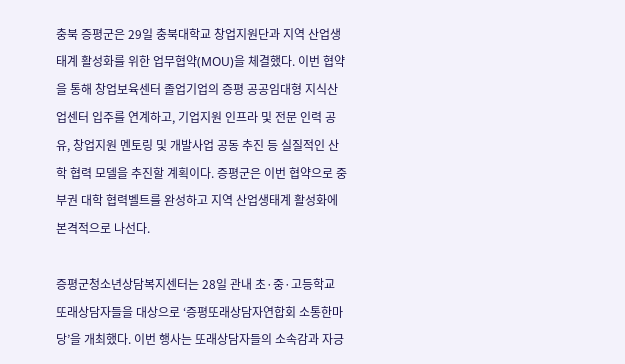충북 증평군은 29일 충북대학교 창업지원단과 지역 산업생태계 활성화를 위한 업무협약(MOU)을 체결했다. 이번 협약을 통해 창업보육센터 졸업기업의 증평 공공임대형 지식산업센터 입주를 연계하고, 기업지원 인프라 및 전문 인력 공유, 창업지원 멘토링 및 개발사업 공동 추진 등 실질적인 산학 협력 모델을 추진할 계획이다. 증평군은 이번 협약으로 중부권 대학 협력벨트를 완성하고 지역 산업생태계 활성화에 본격적으로 나선다.

증평군청소년상담복지센터는 28일 관내 초·중·고등학교 또래상담자들을 대상으로 ‘증평또래상담자연합회 소통한마당’을 개최했다. 이번 행사는 또래상담자들의 소속감과 자긍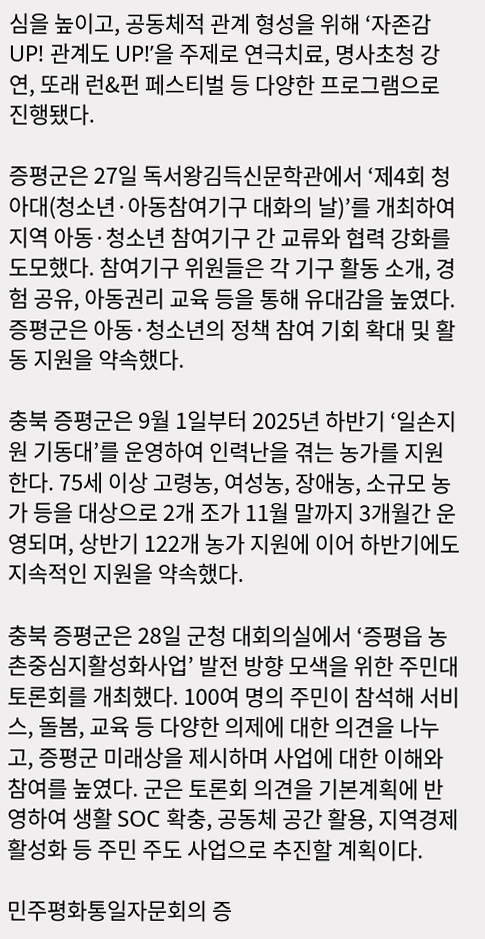심을 높이고, 공동체적 관계 형성을 위해 ‘자존감 UP! 관계도 UP!’을 주제로 연극치료, 명사초청 강연, 또래 런&펀 페스티벌 등 다양한 프로그램으로 진행됐다.

증평군은 27일 독서왕김득신문학관에서 ‘제4회 청아대(청소년·아동참여기구 대화의 날)’를 개최하여 지역 아동·청소년 참여기구 간 교류와 협력 강화를 도모했다. 참여기구 위원들은 각 기구 활동 소개, 경험 공유, 아동권리 교육 등을 통해 유대감을 높였다. 증평군은 아동·청소년의 정책 참여 기회 확대 및 활동 지원을 약속했다.

충북 증평군은 9월 1일부터 2025년 하반기 ‘일손지원 기동대’를 운영하여 인력난을 겪는 농가를 지원한다. 75세 이상 고령농, 여성농, 장애농, 소규모 농가 등을 대상으로 2개 조가 11월 말까지 3개월간 운영되며, 상반기 122개 농가 지원에 이어 하반기에도 지속적인 지원을 약속했다.

충북 증평군은 28일 군청 대회의실에서 ‘증평읍 농촌중심지활성화사업’ 발전 방향 모색을 위한 주민대토론회를 개최했다. 100여 명의 주민이 참석해 서비스, 돌봄, 교육 등 다양한 의제에 대한 의견을 나누고, 증평군 미래상을 제시하며 사업에 대한 이해와 참여를 높였다. 군은 토론회 의견을 기본계획에 반영하여 생활 SOC 확충, 공동체 공간 활용, 지역경제 활성화 등 주민 주도 사업으로 추진할 계획이다.

민주평화통일자문회의 증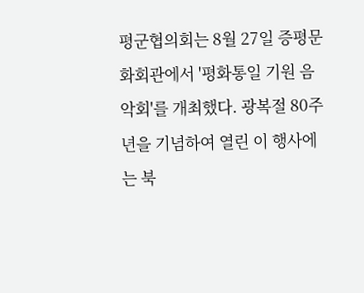평군협의회는 8월 27일 증평문화회관에서 '평화통일 기원 음악회'를 개최했다. 광복절 80주년을 기념하여 열린 이 행사에는 북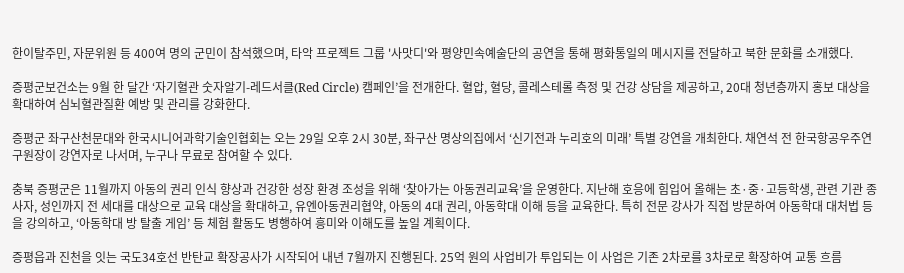한이탈주민, 자문위원 등 400여 명의 군민이 참석했으며, 타악 프로젝트 그룹 '사맛디'와 평양민속예술단의 공연을 통해 평화통일의 메시지를 전달하고 북한 문화를 소개했다.

증평군보건소는 9월 한 달간 ‘자기혈관 숫자알기-레드서클(Red Circle) 캠페인’을 전개한다. 혈압, 혈당, 콜레스테롤 측정 및 건강 상담을 제공하고, 20대 청년층까지 홍보 대상을 확대하여 심뇌혈관질환 예방 및 관리를 강화한다.

증평군 좌구산천문대와 한국시니어과학기술인협회는 오는 29일 오후 2시 30분, 좌구산 명상의집에서 ‘신기전과 누리호의 미래’ 특별 강연을 개최한다. 채연석 전 한국항공우주연구원장이 강연자로 나서며, 누구나 무료로 참여할 수 있다.

충북 증평군은 11월까지 아동의 권리 인식 향상과 건강한 성장 환경 조성을 위해 ‘찾아가는 아동권리교육’을 운영한다. 지난해 호응에 힘입어 올해는 초·중·고등학생, 관련 기관 종사자, 성인까지 전 세대를 대상으로 교육 대상을 확대하고, 유엔아동권리협약, 아동의 4대 권리, 아동학대 이해 등을 교육한다. 특히 전문 강사가 직접 방문하여 아동학대 대처법 등을 강의하고, ‘아동학대 방 탈출 게임’ 등 체험 활동도 병행하여 흥미와 이해도를 높일 계획이다.

증평읍과 진천을 잇는 국도34호선 반탄교 확장공사가 시작되어 내년 7월까지 진행된다. 25억 원의 사업비가 투입되는 이 사업은 기존 2차로를 3차로로 확장하여 교통 흐름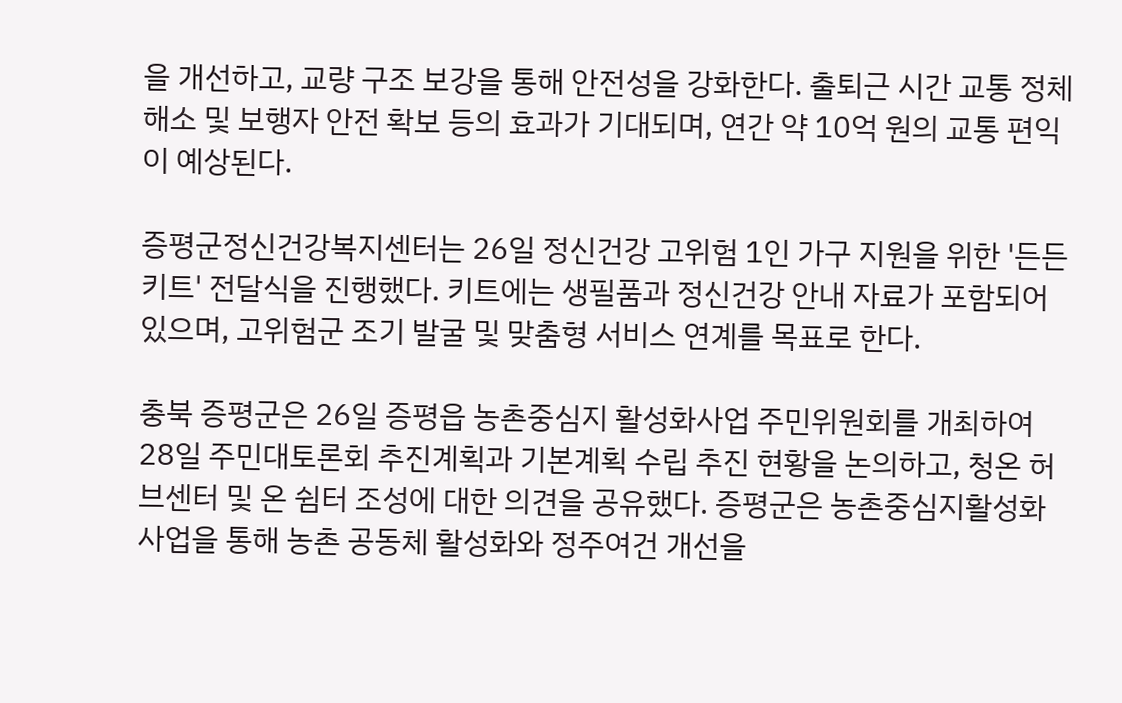을 개선하고, 교량 구조 보강을 통해 안전성을 강화한다. 출퇴근 시간 교통 정체 해소 및 보행자 안전 확보 등의 효과가 기대되며, 연간 약 10억 원의 교통 편익이 예상된다.

증평군정신건강복지센터는 26일 정신건강 고위험 1인 가구 지원을 위한 '든든 키트' 전달식을 진행했다. 키트에는 생필품과 정신건강 안내 자료가 포함되어 있으며, 고위험군 조기 발굴 및 맞춤형 서비스 연계를 목표로 한다.

충북 증평군은 26일 증평읍 농촌중심지 활성화사업 주민위원회를 개최하여 28일 주민대토론회 추진계획과 기본계획 수립 추진 현황을 논의하고, 청온 허브센터 및 온 쉼터 조성에 대한 의견을 공유했다. 증평군은 농촌중심지활성화사업을 통해 농촌 공동체 활성화와 정주여건 개선을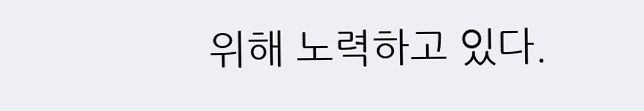위해 노력하고 있다.